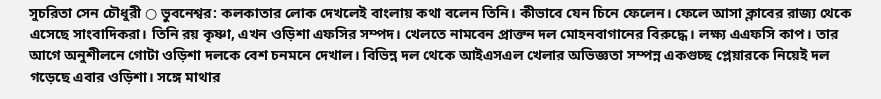সুচরিতা সেন চৌধুরী ○ ভুবনেশ্বর: কলকাতার লোক দেখলেই বাংলায় কথা বলেন তিনি। কীভাবে যেন চিনে ফেলেন। ফেলে আসা ক্লাবের রাজ্য থেকে এসেছে সাংবাদিকরা। তিনি রয় কৃষ্ণা, এখন ওড়িশা এফসির সম্পদ। খেলতে নামবেন প্রাক্তন দল মোহনবাগানের বিরুদ্ধে। লক্ষ্য এএফসি কাপ। তার আগে অনুশীলনে গোটা ওড়িশা দলকে বেশ চনমনে দেখাল। বিভিন্ন দল থেকে আইএসএল খেলার অভিজ্ঞতা সম্পন্ন একগুচ্ছ প্লেয়ারকে নিয়েই দল গড়েছে এবার ওড়িশা। সঙ্গে মাথার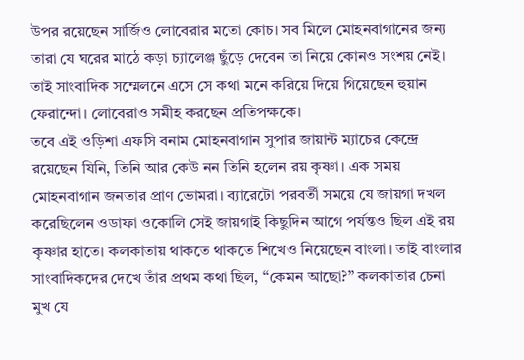উপর রয়েছেন সার্জিও লোবেরার মতো কোচ। সব মিলে মোহনবাগানের জন্য তারা যে ঘরের মাঠে কড়া চ্যালেঞ্জ ছুঁড়ে দেবেন তা নিয়ে কোনও সংশয় নেই। তাই সাংবাদিক সম্মেলনে এসে সে কথা মনে করিয়ে দিয়ে গিয়েছেন হুয়ান ফেরান্দো। লোবেরাও সমীহ করছেন প্রতিপক্ষকে।
তবে এই ওড়িশা এফসি বনাম মোহনবাগান সুপার জায়ান্ট ম্যাচের কেন্দ্রে রয়েছেন যিনি, তিনি আর কেউ নন তিনি হলেন রয় কৃষ্ণা। এক সময় মোহনবাগান জনতার প্রাণ ভোমরা। ব্যারেটো পরবর্তী সময়ে যে জায়গা দখল করেছিলেন ওডাফা ওকোলি সেই জায়গাই কিছুদিন আগে পর্যন্তও ছিল এই রয় কৃষ্ণার হাতে। কলকাতায় থাকতে থাকতে শিখেও নিয়েছেন বাংলা। তাই বাংলার সাংবাদিকদের দেখে তাঁর প্রথম কথা ছিল, ‘‘কেমন আছো?’’ কলকাতার চেনা মুখ যে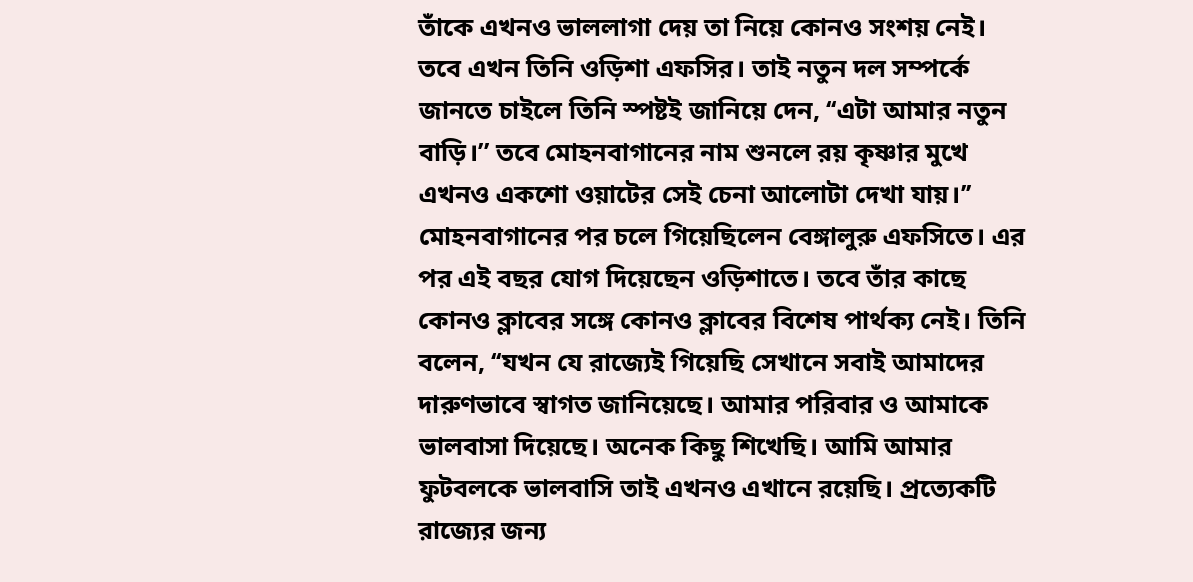তাঁকে এখনও ভাললাগা দেয় তা নিয়ে কোনও সংশয় নেই।
তবে এখন তিনি ওড়িশা এফসির। তাই নতুন দল সম্পর্কে জানতে চাইলে তিনি স্পষ্টই জানিয়ে দেন, ‘‘এটা আমার নতুন বাড়ি।’’ তবে মোহনবাগানের নাম শুনলে রয় কৃষ্ণার মুখে এখনও একশো ওয়াটের সেই চেনা আলোটা দেখা যায়।’’ মোহনবাগানের পর চলে গিয়েছিলেন বেঙ্গালুরু এফসিতে। এর পর এই বছর যোগ দিয়েছেন ওড়িশাতে। তবে তাঁর কাছে কোনও ক্লাবের সঙ্গে কোনও ক্লাবের বিশেষ পার্থক্য নেই। তিনি বলেন, ‘‘যখন যে রাজ্যেই গিয়েছি সেখানে সবাই আমাদের দারুণভাবে স্বাগত জানিয়েছে। আমার পরিবার ও আমাকে ভালবাসা দিয়েছে। অনেক কিছু শিখেছি। আমি আমার ফুটবলকে ভালবাসি তাই এখনও এখানে রয়েছি। প্রত্যেকটি রাজ্যের জন্য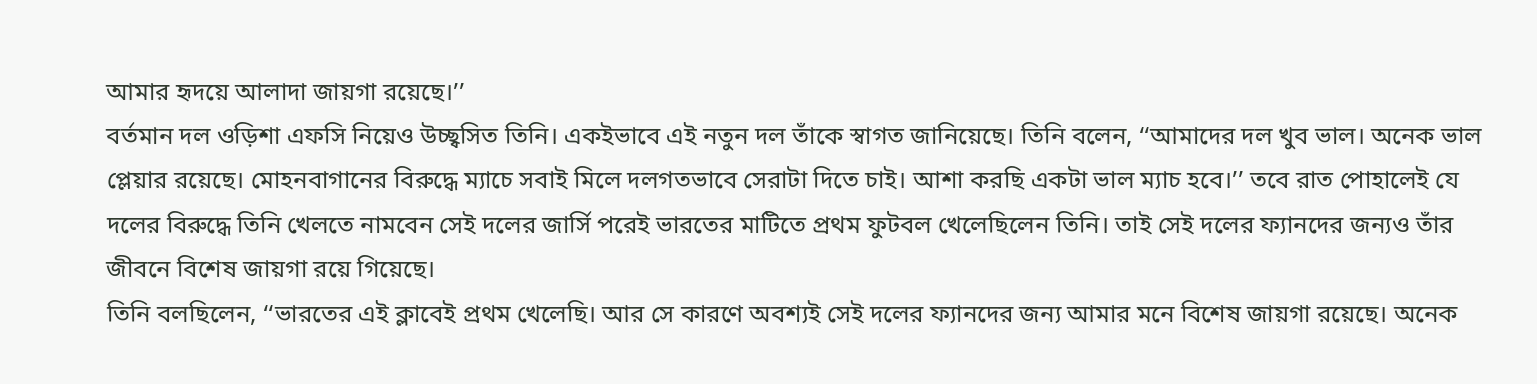আমার হৃদয়ে আলাদা জায়গা রয়েছে।’’
বর্তমান দল ওড়িশা এফসি নিয়েও উচ্ছ্বসিত তিনি। একইভাবে এই নতুন দল তাঁকে স্বাগত জানিয়েছে। তিনি বলেন, ‘‘আমাদের দল খুব ভাল। অনেক ভাল প্লেয়ার রয়েছে। মোহনবাগানের বিরুদ্ধে ম্যাচে সবাই মিলে দলগতভাবে সেরাটা দিতে চাই। আশা করছি একটা ভাল ম্যাচ হবে।’’ তবে রাত পোহালেই যে দলের বিরুদ্ধে তিনি খেলতে নামবেন সেই দলের জার্সি পরেই ভারতের মাটিতে প্রথম ফুটবল খেলেছিলেন তিনি। তাই সেই দলের ফ্যানদের জন্যও তাঁর জীবনে বিশেষ জায়গা রয়ে গিয়েছে।
তিনি বলছিলেন, ‘‘ভারতের এই ক্লাবেই প্রথম খেলেছি। আর সে কারণে অবশ্যই সেই দলের ফ্যানদের জন্য আমার মনে বিশেষ জায়গা রয়েছে। অনেক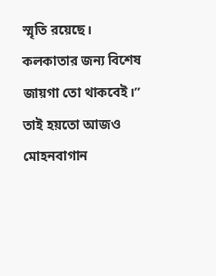স্মৃতি রয়েছে। কলকাতার জন্য বিশেষ জায়গা তো থাকবেই।’’ তাই হয়তো আজও মোহনবাগান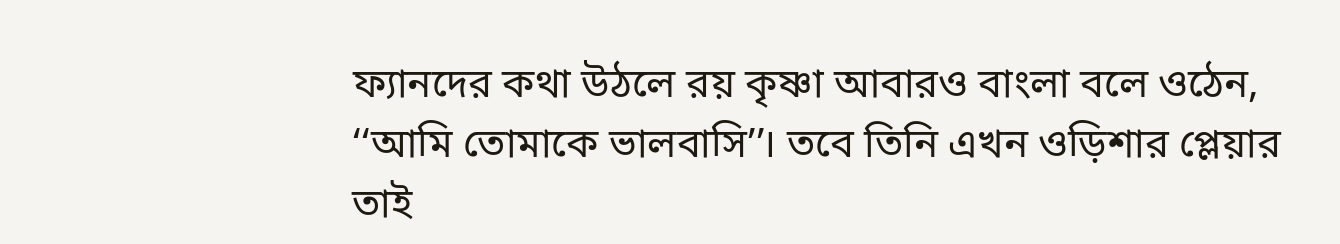ফ্যানদের কথা উঠলে রয় কৃষ্ণা আবারও বাংলা বলে ওঠেন, ‘‘আমি তোমাকে ভালবাসি’’। তবে তিনি এখন ওড়িশার প্লেয়ার তাই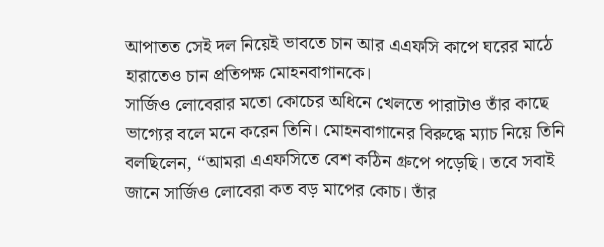আপাতত সেই দল নিয়েই ভাবতে চান আর এএফসি কাপে ঘরের মাঠে হারাতেও চান প্রতিপক্ষ মোহনবাগানকে।
সার্জিও লোবেরার মতো কোচের অধিনে খেলতে পারাটাও তাঁর কাছে ভাগ্যের বলে মনে করেন তিনি। মোহনবাগানের বিরুদ্ধে ম্যাচ নিয়ে তিনি বলছিলেন, ‘‘আমরা এএফসিতে বেশ কঠিন গ্রুপে পড়েছি। তবে সবাই জানে সার্জিও লোবেরা কত বড় মাপের কোচ। তাঁর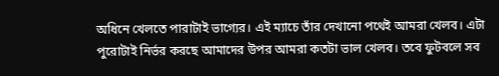অধিনে খেলতে পারাটাই ভাগ্যের। এই ম্যাচে তাঁর দেখানো পথেই আমরা খেলব। এটা পুরোটাই নির্ভর করছে আমাদের উপর আমরা কতটা ভাল খেলব। তবে ফুটবলে সব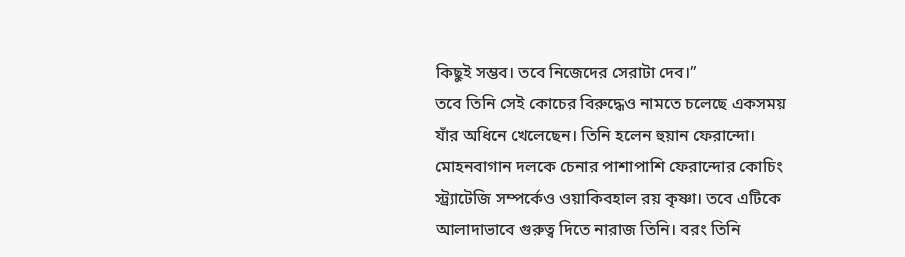কিছুই সম্ভব। তবে নিজেদের সেরাটা দেব।’’
তবে তিনি সেই কোচের বিরুদ্ধেও নামতে চলেছে একসময় যাঁর অধিনে খেলেছেন। তিনি হলেন হুয়ান ফেরান্দো। মোহনবাগান দলকে চেনার পাশাপাশি ফেরান্দোর কোচিং স্ট্র্যাটেজি সম্পর্কেও ওয়াকিবহাল রয় কৃষ্ণা। তবে এটিকে আলাদাভাবে গুরুত্ব দিতে নারাজ তিনি। বরং তিনি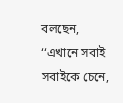বলছেন, ‘‘এখানে সবাই সবাইকে চেনে,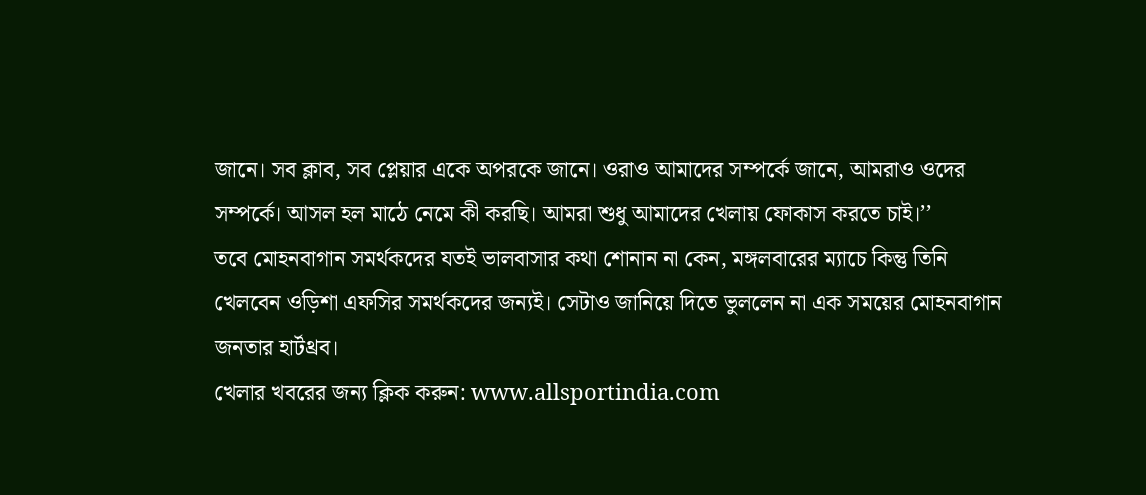জানে। সব ক্লাব, সব প্লেয়ার একে অপরকে জানে। ওরাও আমাদের সম্পর্কে জানে, আমরাও ওদের সম্পর্কে। আসল হল মাঠে নেমে কী করছি। আমরা শুধু আমাদের খেলায় ফোকাস করতে চাই।’’
তবে মোহনবাগান সমর্থকদের যতই ভালবাসার কথা শোনান না কেন, মঙ্গলবারের ম্যাচে কিন্তু তিনি খেলবেন ওড়িশা এফসির সমর্থকদের জন্যই। সেটাও জানিয়ে দিতে ভুললেন না এক সময়ের মোহনবাগান জনতার হার্টথ্রব।
খেলার খবরের জন্য ক্লিক করুন: www.allsportindia.com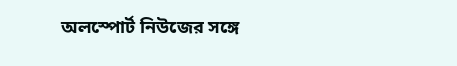অলস্পোর্ট নিউজের সঙ্গে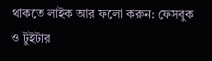থাকতে লাইক আর ফলো করুন: ফেসবুক ও টুইটার